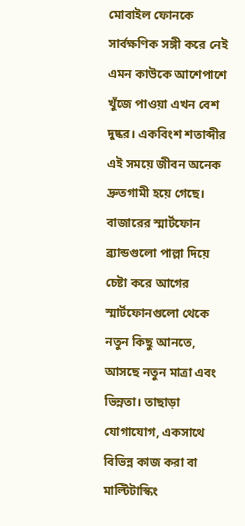মোবাইল ফোনকে সার্বক্ষণিক সঙ্গী করে নেই এমন কাউকে আশেপাশে খুঁজে পাওয়া এখন বেশ দুষ্কর। একবিংশ শতাব্দীর এই সময়ে জীবন অনেক দ্রুতগামী হয়ে গেছে। বাজারের স্মার্টফোন ব্র্যান্ডগুলো পাল্লা দিয়ে চেষ্টা করে আগের স্মার্টফোনগুলো থেকে নতুন কিছু আনতে, আসছে নতুন মাত্রা এবং ভিন্নতা। তাছাড়া যোগাযোগ, একসাথে বিভিন্ন কাজ করা বা মাল্টিটাস্কিং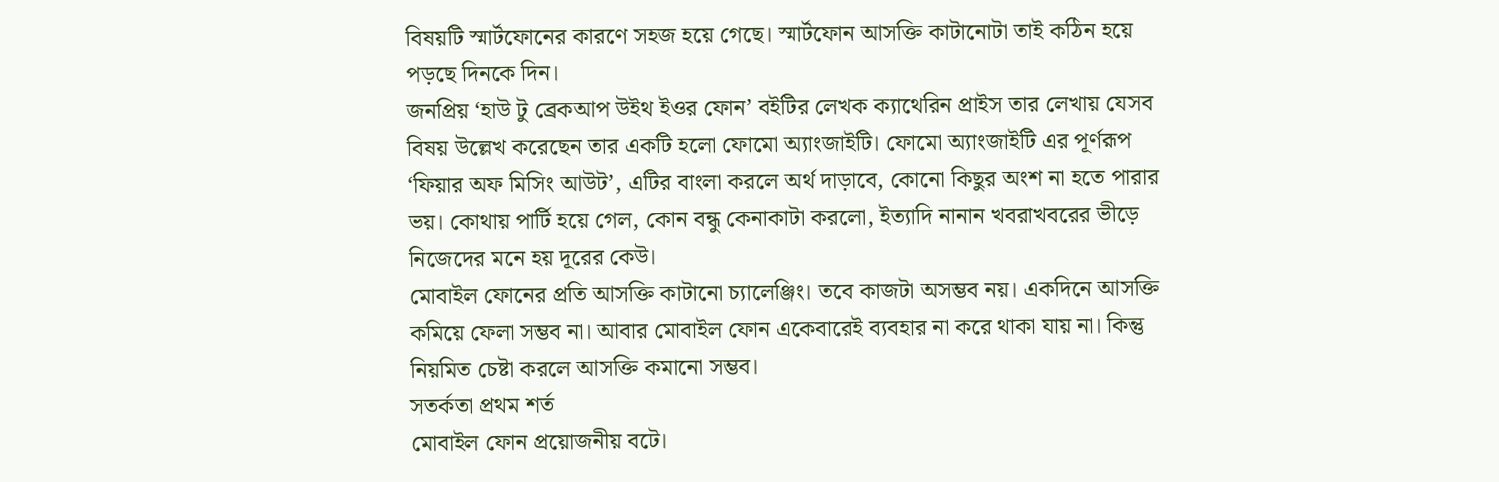বিষয়টি স্মার্টফোনের কারণে সহজ হয়ে গেছে। স্মার্টফোন আসক্তি কাটানোটা তাই কঠিন হয়ে পড়ছে দিনকে দিন।
জনপ্রিয় ‘হাউ টু ব্রেকআপ উইথ ইওর ফোন’ বইটির লেখক ক্যাথেরিন প্রাইস তার লেখায় যেসব বিষয় উল্লেখ করেছেন তার একটি হলো ফোমো অ্যাংজাইটি। ফোমো অ্যাংজাইটি এর পূর্ণরূপ ‘ফিয়ার অফ মিসিং আউট’, এটির বাংলা করলে অর্থ দাড়াবে, কোনো কিছুর অংশ না হতে পারার ভয়। কোথায় পার্টি হয়ে গেল, কোন বন্ধু কেনাকাটা করলো, ইত্যাদি নানান খবরাখবরের ভীড়ে নিজেদের মনে হয় দূরের কেউ।
মোবাইল ফোনের প্রতি আসক্তি কাটানো চ্যালেঞ্জিং। তবে কাজটা অসম্ভব নয়। একদিনে আসক্তি কমিয়ে ফেলা সম্ভব না। আবার মোবাইল ফোন একেবারেই ব্যবহার না করে থাকা যায় না। কিন্তু নিয়মিত চেষ্টা করলে আসক্তি কমানো সম্ভব।
সতর্কতা প্রথম শর্ত
মোবাইল ফোন প্রয়োজনীয় বটে।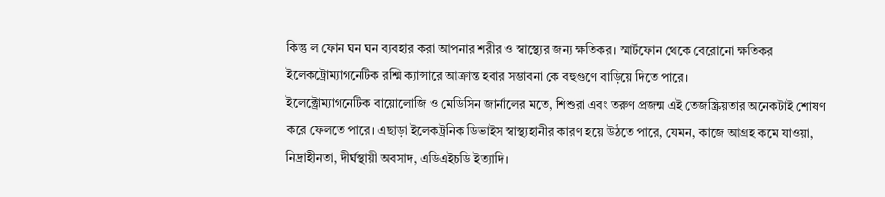কিন্তু ল ফোন ঘন ঘন ব্যবহার করা আপনার শরীর ও স্বাস্থ্যের জন্য ক্ষতিকর। স্মার্টফোন থেকে বেরোনো ক্ষতিকর ইলেকট্রোম্যাগনেটিক রশ্মি ক্যান্সারে আক্রান্ত হবার সম্ভাবনা কে বহুগুণে বাড়িয়ে দিতে পারে।
ইলেক্ট্রোম্যাগনেটিক বায়োলোজি ও মেডিসিন জার্নালের মতে, শিশুরা এবং তরুণ প্রজন্ম এই তেজস্ক্রিয়তার অনেকটাই শোষণ করে ফেলতে পারে। এছাড়া ইলেকট্রনিক ডিভাইস স্বাস্থ্যহানীর কারণ হয়ে উঠতে পারে, যেমন, কাজে আগ্রহ কমে যাওয়া, নিদ্রাহীনতা, দীর্ঘস্থায়ী অবসাদ, এডিএইচডি ইত্যাদি।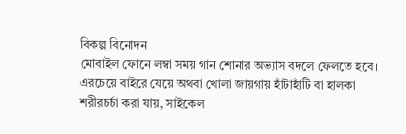বিকল্প বিনোদন
মোবাইল ফোনে লম্বা সময় গান শোনার অভ্যাস বদলে ফেলতে হবে। এরচেয়ে বাইরে যেয়ে অথবা খোলা জায়গায় হাঁটাহাঁটি বা হালকা শরীরচর্চা করা যায়, সাইকেল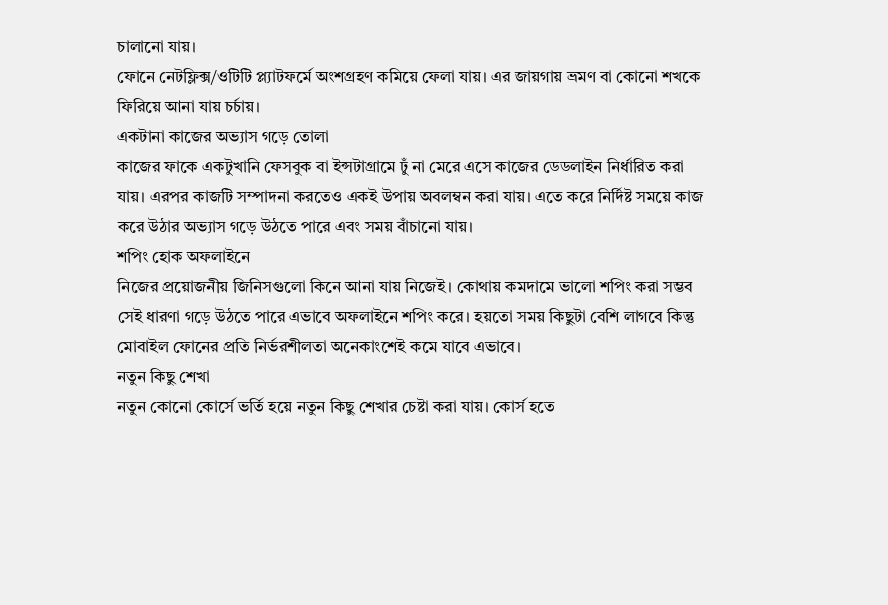চালানো যায়।
ফোনে নেটফ্লিক্স/ওটিটি প্ল্যাটফর্মে অংশগ্রহণ কমিয়ে ফেলা যায়। এর জায়গায় ভ্রমণ বা কোনো শখকে ফিরিয়ে আনা যায় চর্চায়।
একটানা কাজের অভ্যাস গড়ে তোলা
কাজের ফাকে একটুখানি ফেসবুক বা ইন্সটাগ্রামে ঢুঁ না মেরে এসে কাজের ডেডলাইন নির্ধারিত করা যায়। এরপর কাজটি সম্পাদনা করতেও একই উপায় অবলম্বন করা যায়। এতে করে নির্দিষ্ট সময়ে কাজ করে উঠার অভ্যাস গড়ে উঠতে পারে এবং সময় বাঁচানো যায়।
শপিং হোক অফলাইনে
নিজের প্রয়োজনীয় জিনিসগুলো কিনে আনা যায় নিজেই। কোথায় কমদামে ভালো শপিং করা সম্ভব সেই ধারণা গড়ে উঠতে পারে এভাবে অফলাইনে শপিং করে। হয়তো সময় কিছুটা বেশি লাগবে কিন্তু মোবাইল ফোনের প্রতি নির্ভরশীলতা অনেকাংশেই কমে যাবে এভাবে।
নতুন কিছু শেখা
নতুন কোনো কোর্সে ভর্তি হয়ে নতুন কিছু শেখার চেষ্টা করা যায়। কোর্স হতে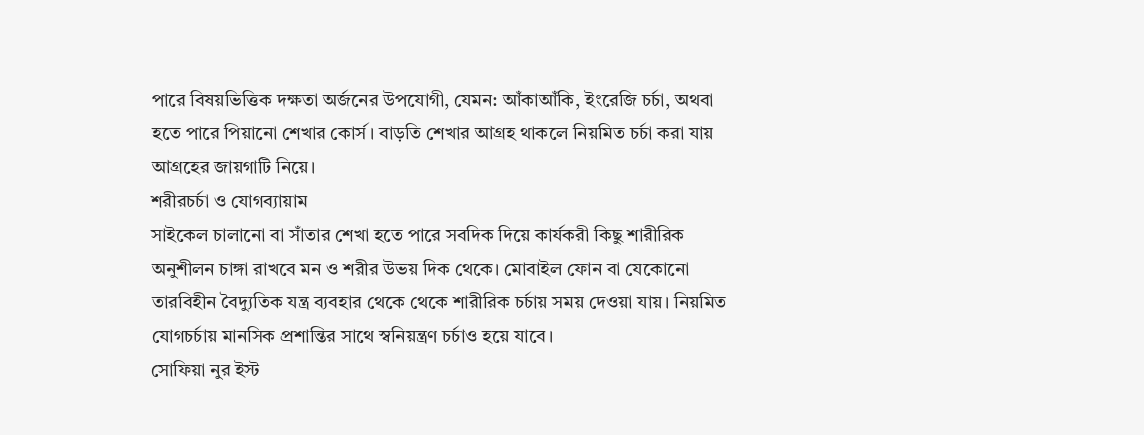পারে বিষয়ভিত্তিক দক্ষতা অর্জনের উপযোগী, যেমন: আঁকাআঁকি, ইংরেজি চর্চা, অথবা হতে পারে পিয়ানো শেখার কোর্স। বাড়তি শেখার আগ্রহ থাকলে নিয়মিত চর্চা করা যায় আগ্রহের জায়গাটি নিয়ে।
শরীরচর্চা ও যোগব্যায়াম
সাইকেল চালানো বা সাঁতার শেখা হতে পারে সবদিক দিয়ে কার্যকরী কিছু শারীরিক অনুশীলন চাঙ্গা রাখবে মন ও শরীর উভয় দিক থেকে। মোবাইল ফোন বা যেকোনো তারবিহীন বৈদ্যুতিক যন্ত্র ব্যবহার থেকে থেকে শারীরিক চর্চায় সময় দেওয়া যায়। নিয়মিত যোগচর্চায় মানসিক প্রশান্তির সাথে স্বনিয়ন্ত্রণ চর্চাও হয়ে যাবে।
সোফিয়া নুর ইস্ট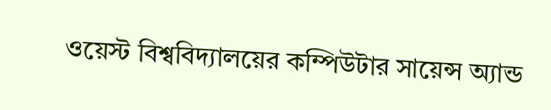ওয়েস্ট বিশ্ববিদ্যালয়ের কম্পিউটার সায়েন্স অ্যান্ড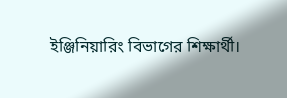ইঞ্জিনিয়ারিং বিভাগের শিক্ষার্থী।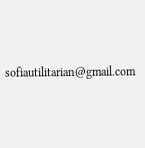sofiautilitarian@gmail.com